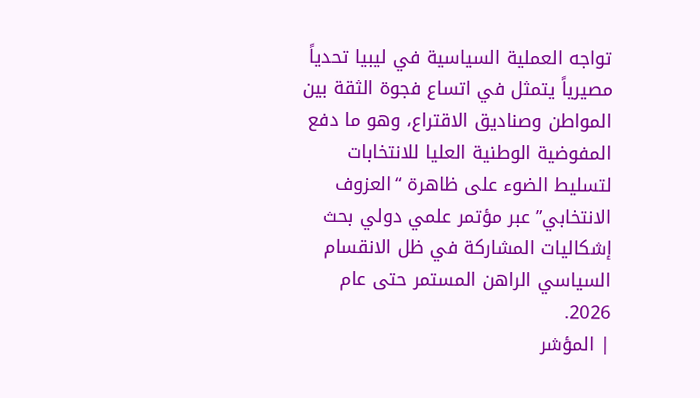تواجه العملية السياسية في ليبيا تحدياً مصيرياً يتمثل في اتساع فجوة الثقة بين المواطن وصناديق الاقتراع، وهو ما دفع المفوضية الوطنية العليا للانتخابات لتسليط الضوء على ظاهرة “العزوف الانتخابي” عبر مؤتمر علمي دولي بحث إشكاليات المشاركة في ظل الانقسام السياسي الراهن المستمر حتى عام 2026.
| المؤشر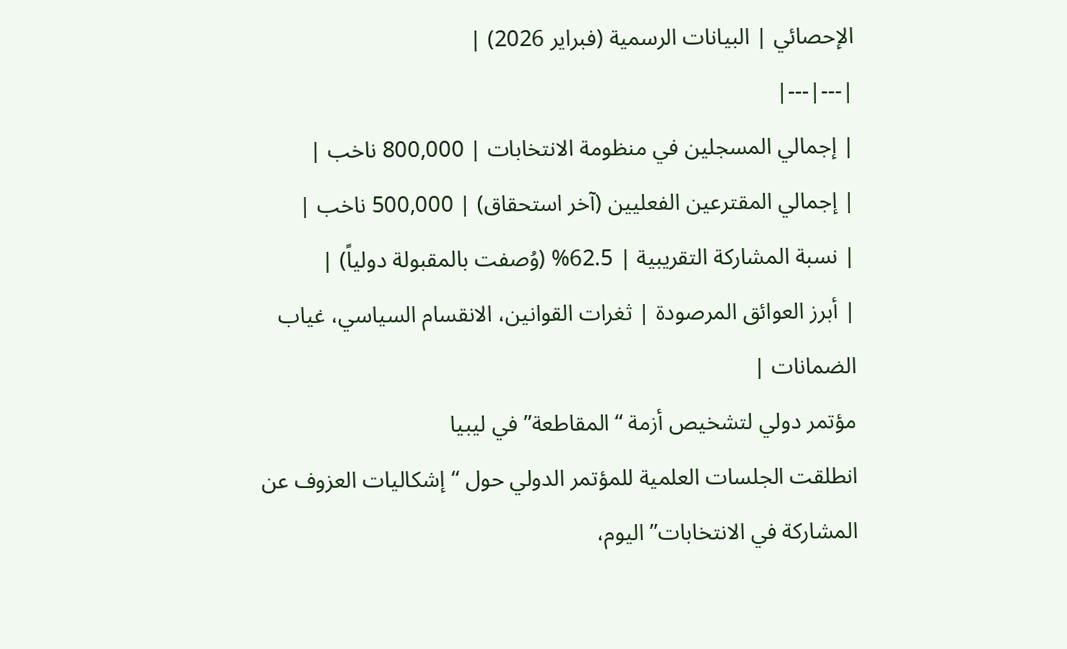الإحصائي | البيانات الرسمية (فبراير 2026) |
|---|---|
| إجمالي المسجلين في منظومة الانتخابات | 800,000 ناخب |
| إجمالي المقترعين الفعليين (آخر استحقاق) | 500,000 ناخب |
| نسبة المشاركة التقريبية | 62.5% (وُصفت بالمقبولة دولياً) |
| أبرز العوائق المرصودة | ثغرات القوانين، الانقسام السياسي، غياب الضمانات |
مؤتمر دولي لتشخيص أزمة “المقاطعة” في ليبيا
انطلقت الجلسات العلمية للمؤتمر الدولي حول “إشكاليات العزوف عن المشاركة في الانتخابات” اليوم،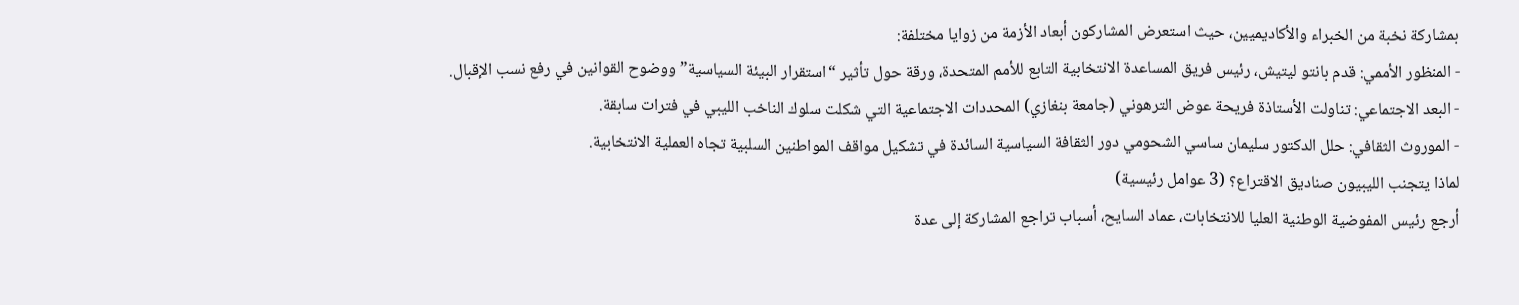بمشاركة نخبة من الخبراء والأكاديميين، حيث استعرض المشاركون أبعاد الأزمة من زوايا مختلفة:
- المنظور الأممي: قدم بانتو ليتيش، رئيس فريق المساعدة الانتخابية التابع للأمم المتحدة، ورقة حول تأثير “استقرار البيئة السياسية” ووضوح القوانين في رفع نسب الإقبال.
- البعد الاجتماعي: تناولت الأستاذة فريحة عوض الترهوني (جامعة بنغازي) المحددات الاجتماعية التي شكلت سلوك الناخب الليبي في فترات سابقة.
- الموروث الثقافي: حلل الدكتور سليمان ساسي الشحومي دور الثقافة السياسية السائدة في تشكيل مواقف المواطنين السلبية تجاه العملية الانتخابية.
لماذا يتجنب الليبيون صناديق الاقتراع؟ (3 عوامل رئيسية)
أرجع رئيس المفوضية الوطنية العليا للانتخابات، عماد السايح، أسباب تراجع المشاركة إلى عدة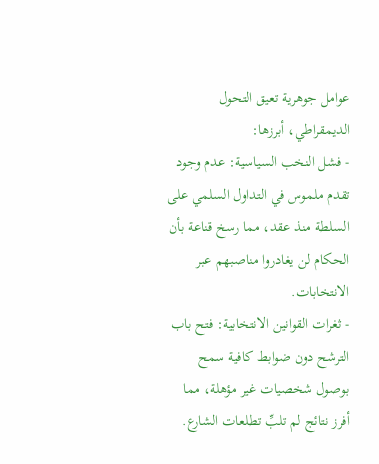عوامل جوهرية تعيق التحول الديمقراطي، أبرزها:
- فشل النخب السياسية: عدم وجود تقدم ملموس في التداول السلمي على السلطة منذ عقد، مما رسخ قناعة بأن الحكام لن يغادروا مناصبهم عبر الانتخابات.
- ثغرات القوانين الانتخابية: فتح باب الترشح دون ضوابط كافية سمح بوصول شخصيات غير مؤهلة، مما أفرز نتائج لم تلبِّ تطلعات الشارع.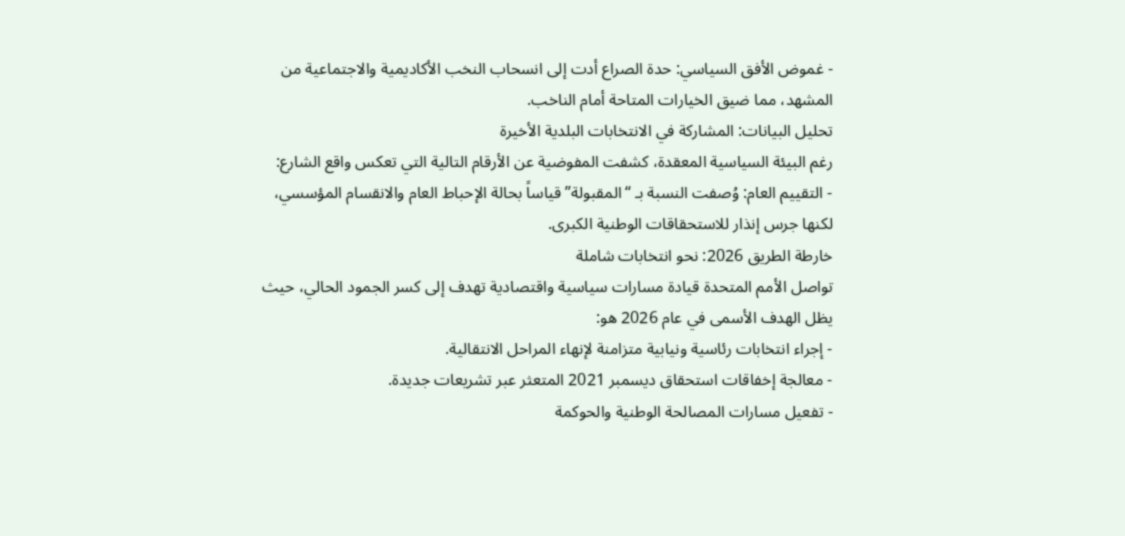- غموض الأفق السياسي: حدة الصراع أدت إلى انسحاب النخب الأكاديمية والاجتماعية من المشهد، مما ضيق الخيارات المتاحة أمام الناخب.
تحليل البيانات: المشاركة في الانتخابات البلدية الأخيرة
رغم البيئة السياسية المعقدة، كشفت المفوضية عن الأرقام التالية التي تعكس واقع الشارع:
- التقييم العام: وُصفت النسبة بـ “المقبولة” قياساً بحالة الإحباط العام والانقسام المؤسسي، لكنها جرس إنذار للاستحقاقات الوطنية الكبرى.
خارطة الطريق 2026: نحو انتخابات شاملة
تواصل الأمم المتحدة قيادة مسارات سياسية واقتصادية تهدف إلى كسر الجمود الحالي، حيث يظل الهدف الأسمى في عام 2026 هو:
- إجراء انتخابات رئاسية ونيابية متزامنة لإنهاء المراحل الانتقالية.
- معالجة إخفاقات استحقاق ديسمبر 2021 المتعثر عبر تشريعات جديدة.
- تفعيل مسارات المصالحة الوطنية والحوكمة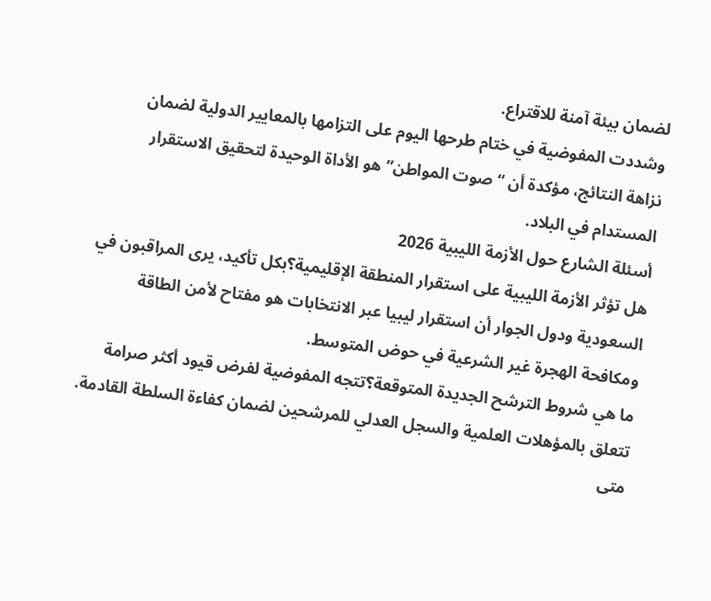لضمان بيئة آمنة للاقتراع.
وشددت المفوضية في ختام طرحها اليوم على التزامها بالمعايير الدولية لضمان نزاهة النتائج، مؤكدة أن “صوت المواطن” هو الأداة الوحيدة لتحقيق الاستقرار المستدام في البلاد.
أسئلة الشارع حول الأزمة الليبية 2026
هل تؤثر الأزمة الليبية على استقرار المنطقة الإقليمية؟بكل تأكيد، يرى المراقبون في السعودية ودول الجوار أن استقرار ليبيا عبر الانتخابات هو مفتاح لأمن الطاقة ومكافحة الهجرة غير الشرعية في حوض المتوسط.
ما هي شروط الترشح الجديدة المتوقعة؟تتجه المفوضية لفرض قيود أكثر صرامة تتعلق بالمؤهلات العلمية والسجل العدلي للمرشحين لضمان كفاءة السلطة القادمة.
متى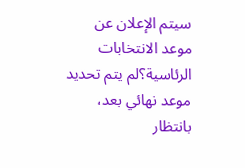سيتم الإعلان عن موعد الانتخابات الرئاسية؟لم يتم تحديد موعد نهائي بعد، بانتظار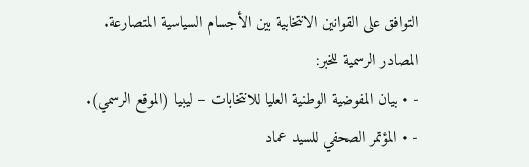التوافق على القوانين الانتخابية بين الأجسام السياسية المتصارعة.
المصادر الرسمية للخبر:
- • بيان المفوضية الوطنية العليا للانتخابات – ليبيا (الموقع الرسمي).
- • المؤتمر الصحفي للسيد عماد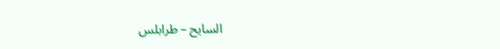السايح – طرابلس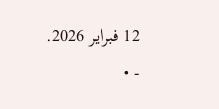12 فبراير 2026.
- •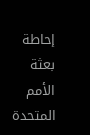إحاطة بعثة الأمم المتحدة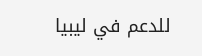للدعم في ليبيا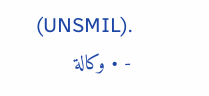(UNSMIL).
- • وكالة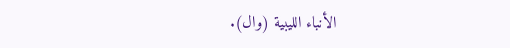الأنباء الليبية (وال).